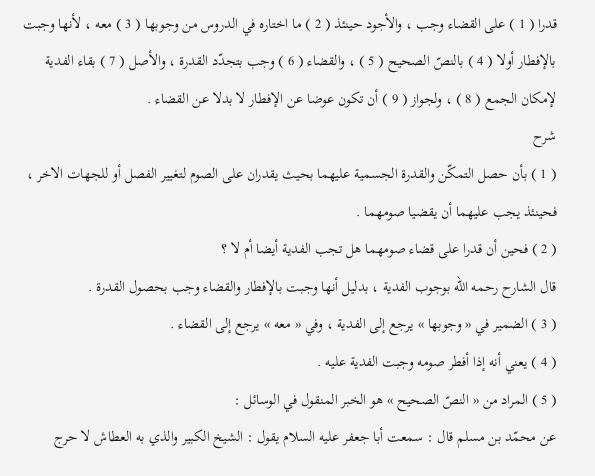قدرا ( 1 ) على القضاء وجب ، والأجود حينئذ ( 2 ) ما اختاره في الدروس من وجوبها ( 3 ) معه ، لأنها وجبت بالإفطار أولا ( 4 ) بالنصّ الصحيح ( 5 ) ، والقضاء ( 6 ) وجب بتجدّد القدرة ، والأصل ( 7 ) بقاء الفدية لإمكان الجمع ( 8 ) ، ولجواز ( 9 ) أن تكون عوضا عن الإفطار لا بدلا عن القضاء .
شرح
( 1 ) بأن حصل التمكّن والقدرة الجسمية عليهما بحيث يقدران على الصوم لتغيير الفصل أو للجهات الاخر ، فحينئذ يجب عليهما أن يقضيا صومهما .
( 2 ) فحين أن قدرا على قضاء صومهما هل تجب الفدية أيضا أم لا ؟
قال الشارح رحمه اللّه بوجوب الفدية ، بدليل أنها وجبت بالإفطار والقضاء وجب بحصول القدرة .
( 3 ) الضمير في « وجوبها » يرجع إلى الفدية ، وفي « معه » يرجع إلى القضاء .
( 4 ) يعني أنه إذا أفطر صومه وجبت الفدية عليه .
( 5 ) المراد من « النصّ الصحيح » هو الخبر المنقول في الوسائل :
عن محمّد بن مسلم قال : سمعت أبا جعفر عليه السلام يقول : الشيخ الكبير والذي به العطاش لا حرج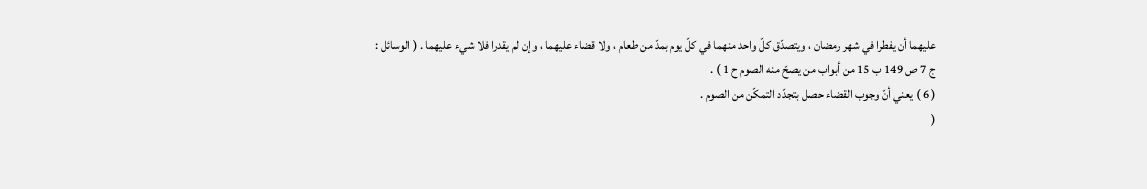عليهما أن يفطرا في شهر رمضان ، ويتصدّق كلّ واحد منهما في كلّ يوم بمدّ من طعام ، ولا قضاء عليهما ، وإن لم يقدرا فلا شيء عليهما . ( الوسائل :
ج 7 ص 149 ب 15 من أبواب من يصحّ منه الصوم ح 1 ) .
( 6 ) يعني أنّ وجوب القضاء حصل بتجدّد التمكّن من الصوم .
(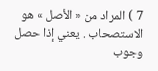7 ) المراد من « الأصل » هو الاستصحاب . يعني إذا حصل وجوب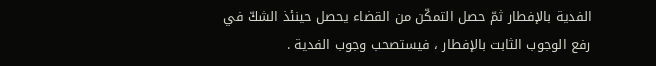الفدية بالإفطار ثمّ حصل التمكّن من القضاء يحصل حينئذ الشكّ في رفع الوجوب الثابت بالإفطار ، فيستصحب وجوب الفدية .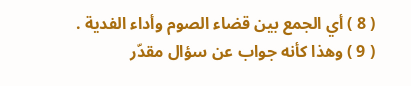( 8 ) أي الجمع بين قضاء الصوم وأداء الفدية .
( 9 ) وهذا كأنه جواب عن سؤال مقدّر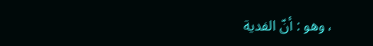، وهو : أنّ الفدية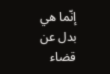إنّما هي بدل عن قضاء